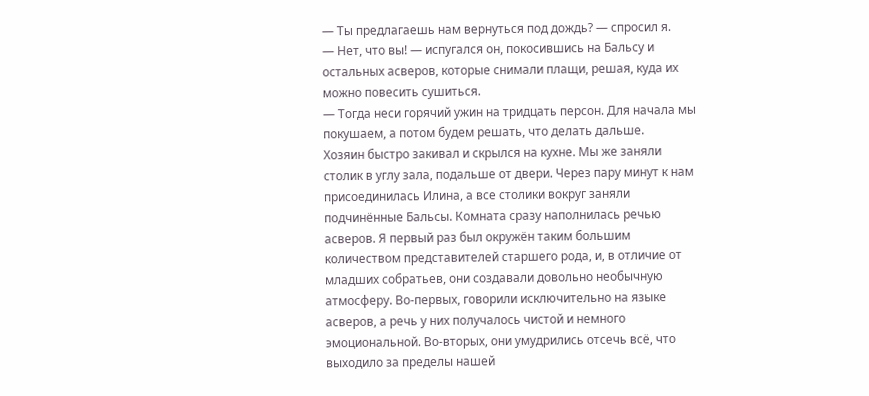— Ты предлагаешь нам вернуться под дождь? — спросил я.
— Нет, что вы! — испугался он, покосившись на Бальсу и остальных асверов, которые снимали плащи, решая, куда их можно повесить сушиться.
— Тогда неси горячий ужин на тридцать персон. Для начала мы покушаем, а потом будем решать, что делать дальше.
Хозяин быстро закивал и скрылся на кухне. Мы же заняли столик в углу зала, подальше от двери. Через пару минут к нам присоединилась Илина, а все столики вокруг заняли подчинённые Бальсы. Комната сразу наполнилась речью асверов. Я первый раз был окружён таким большим количеством представителей старшего рода, и, в отличие от младших собратьев, они создавали довольно необычную атмосферу. Во-первых, говорили исключительно на языке асверов, а речь у них получалось чистой и немного эмоциональной. Во-вторых, они умудрились отсечь всё, что выходило за пределы нашей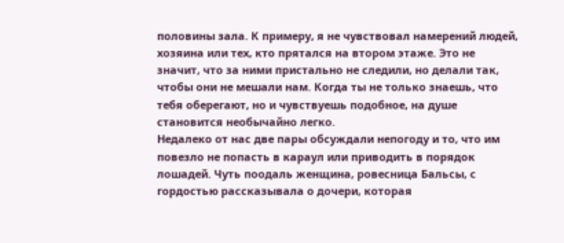половины зала. К примеру, я не чувствовал намерений людей, хозяина или тех, кто прятался на втором этаже. Это не значит, что за ними пристально не следили, но делали так, чтобы они не мешали нам. Когда ты не только знаешь, что тебя оберегают, но и чувствуешь подобное, на душе становится необычайно легко.
Недалеко от нас две пары обсуждали непогоду и то, что им повезло не попасть в караул или приводить в порядок лошадей. Чуть поодаль женщина, ровесница Бальсы, с гордостью рассказывала о дочери, которая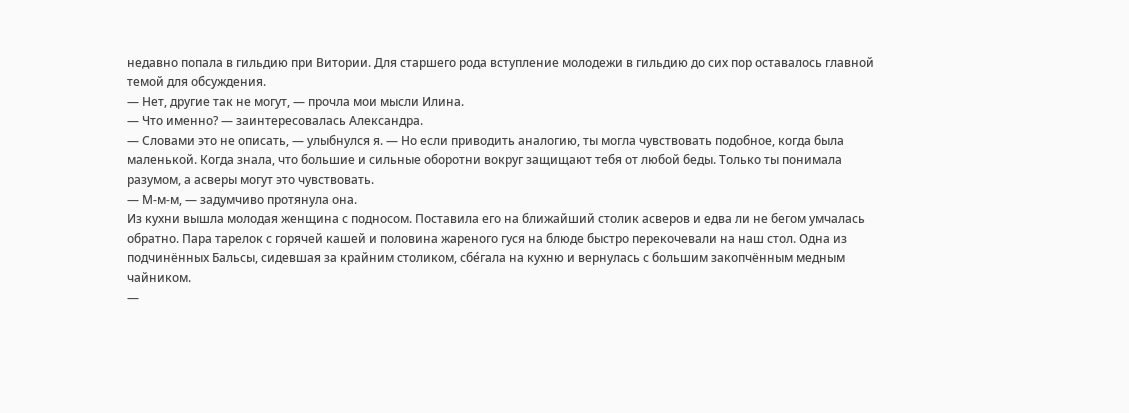недавно попала в гильдию при Витории. Для старшего рода вступление молодежи в гильдию до сих пор оставалось главной темой для обсуждения.
— Нет, другие так не могут, — прочла мои мысли Илина.
— Что именно? — заинтересовалась Александра.
— Словами это не описать, — улыбнулся я. — Но если приводить аналогию, ты могла чувствовать подобное, когда была маленькой. Когда знала, что большие и сильные оборотни вокруг защищают тебя от любой беды. Только ты понимала разумом, а асверы могут это чувствовать.
— М-м-м, — задумчиво протянула она.
Из кухни вышла молодая женщина с подносом. Поставила его на ближайший столик асверов и едва ли не бегом умчалась обратно. Пара тарелок с горячей кашей и половина жареного гуся на блюде быстро перекочевали на наш стол. Одна из подчинённых Бальсы, сидевшая за крайним столиком, сбе́гала на кухню и вернулась с большим закопчённым медным чайником.
—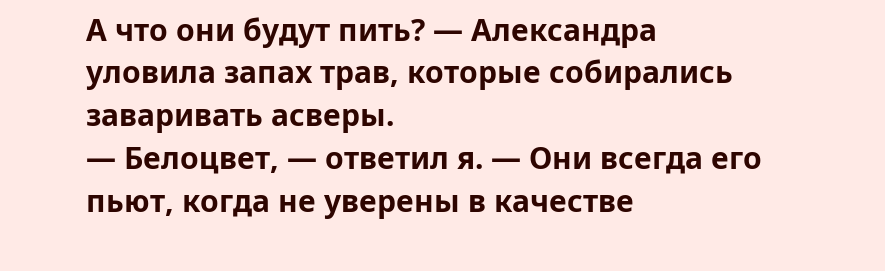А что они будут пить? — Александра уловила запах трав, которые собирались заваривать асверы.
— Белоцвет, — ответил я. — Они всегда его пьют, когда не уверены в качестве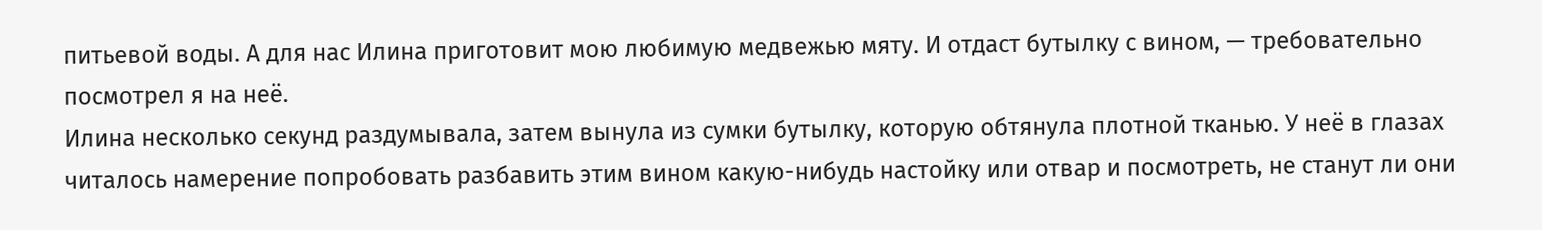питьевой воды. А для нас Илина приготовит мою любимую медвежью мяту. И отдаст бутылку с вином, — требовательно посмотрел я на неё.
Илина несколько секунд раздумывала, затем вынула из сумки бутылку, которую обтянула плотной тканью. У неё в глазах читалось намерение попробовать разбавить этим вином какую-нибудь настойку или отвар и посмотреть, не станут ли они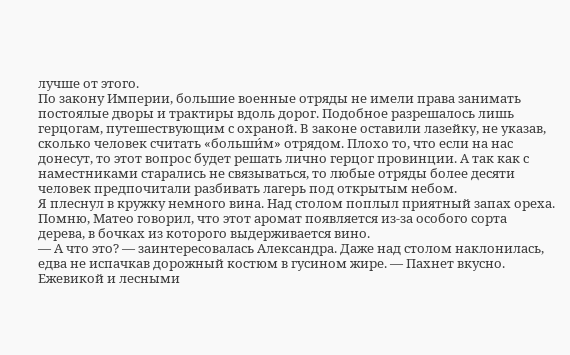лучше от этого.
По закону Империи, большие военные отряды не имели права занимать постоялые дворы и трактиры вдоль дорог. Подобное разрешалось лишь герцогам, путешествующим с охраной. В законе оставили лазейку, не указав, сколько человек считать «больши́м» отрядом. Плохо то, что если на нас донесут, то этот вопрос будет решать лично герцог провинции. А так как с наместниками старались не связываться, то любые отряды более десяти человек предпочитали разбивать лагерь под открытым небом.
Я плеснул в кружку немного вина. Над столом поплыл приятный запах ореха. Помню, Матео говорил, что этот аромат появляется из-за особого сорта дерева, в бочках из которого выдерживается вино.
— А что это? — заинтересовалась Александра. Даже над столом наклонилась, едва не испачкав дорожный костюм в гусином жире. — Пахнет вкусно. Ежевикой и лесными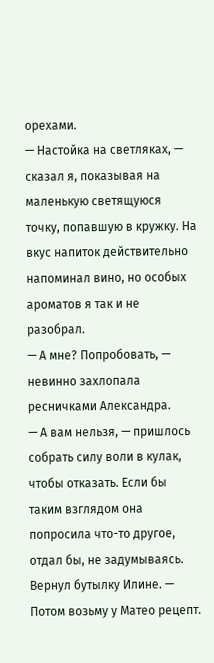орехами.
— Настойка на светляках, — сказал я, показывая на маленькую светящуюся точку, попавшую в кружку. На вкус напиток действительно напоминал вино, но особых ароматов я так и не разобрал.
— А мне? Попробовать, — невинно захлопала ресничками Александра.
— А вам нельзя, — пришлось собрать силу воли в кулак, чтобы отказать. Если бы таким взглядом она попросила что-то другое, отдал бы, не задумываясь. Вернул бутылку Илине. — Потом возьму у Матео рецепт.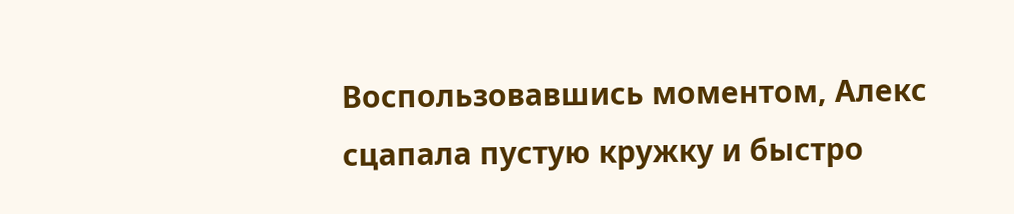Воспользовавшись моментом, Алекс сцапала пустую кружку и быстро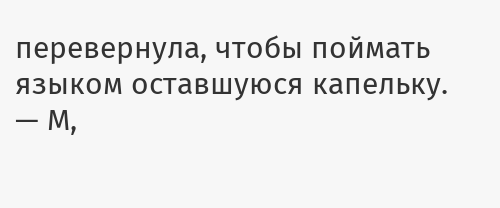перевернула, чтобы поймать языком оставшуюся капельку.
— М,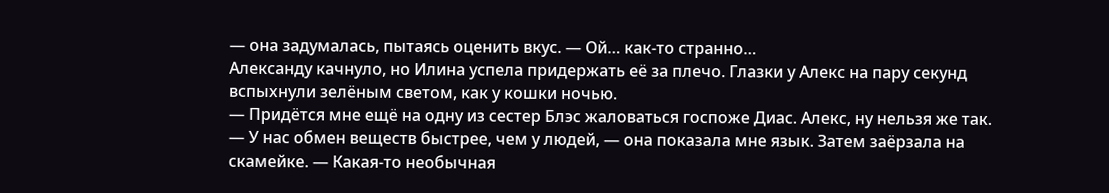— она задумалась, пытаясь оценить вкус. — Ой… как-то странно…
Александу качнуло, но Илина успела придержать её за плечо. Глазки у Алекс на пару секунд вспыхнули зелёным светом, как у кошки ночью.
— Придётся мне ещё на одну из сестер Блэс жаловаться госпоже Диас. Алекс, ну нельзя же так.
— У нас обмен веществ быстрее, чем у людей, — она показала мне язык. Затем заёрзала на скамейке. — Какая-то необычная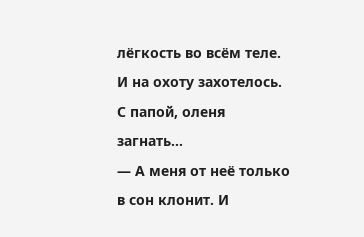лёгкость во всём теле. И на охоту захотелось. С папой, оленя загнать…
— А меня от неё только в сон клонит. И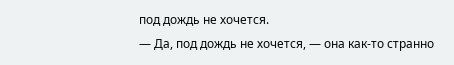под дождь не хочется.
— Да, под дождь не хочется, — она как-то странно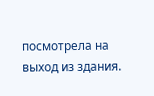посмотрела на выход из здания.